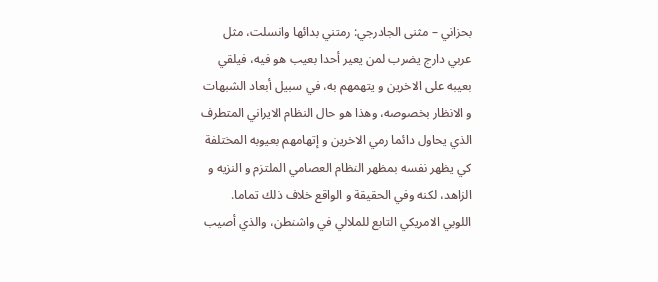بحزاني – مثنى الجادرجي: رمتني بدائها وانسلت، مثل عربي دارج يضرب لمن يعير أحدا بعيب هو فيه، فيلقي بعيبه على الاخرين و يتهمهم به، في سبيل أبعاد الشبهات و الانظار بخصوصه، وهذا هو حال النظام الايراني المتطرف الذي يحاول دائما رمي الاخرين و إتهامهم بعيوبه المختلفة کي يظهر نفسه بمظهر النظام العصامي الملتزم و النزيه و الزاهد، لکنه وفي الحقيقة و الواقع خلاف ذلك تماما.
اللوبي الامريکي التابع للملالي في واشنطن، والذي أصيب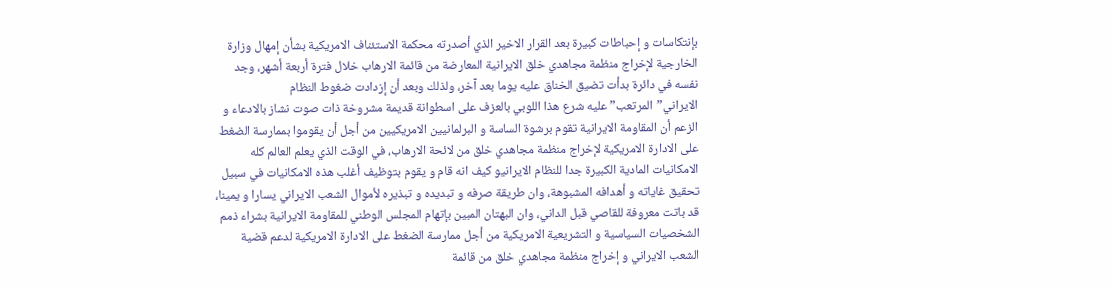بإنتکاسات و إحباطات کبيرة بعد القرار الاخير الذي أصدرته محکمة الاستئناف الامريکية بشأن إمهال وزارة الخارجية لإخراج منظمة مجاهدي خلق الايرانية المعارضة من قائمة الارهاب خلال فترة أربعة أشهر، وجد نفسه في دائرة بدأت تضيق الخناق عليه يوما بعد آخر، ولذلك وبعد أن إزدادت ضغوط النظام الايراني”المرتعب” عليه شرع هذا اللوبي بالعزف على اسطوانة قديمة مشروخة ذات صوت نشاز بالادعاء و الزعم أن المقاومة الايرانية تقوم برشوة الساسة و البرلمانيين الامريکيين من أجل أن يقوموا بممارسة الضغط على الادارة الامريکية لإخراج منظمة مجاهدي خلق من لائحة الارهاب، في الوقت الذي يعلم العالم کله الامکانيات المادية الکبيرة جدا للنظام الايرانيو کيف انه قام و يقوم بتوظيف أغلب هذه الامکانيات في سبيل تحقيق غاياته و أهدافه المشبوهة، وان طريقة صرفه و تبديده و تبذيره لأموال الشعب الايراني يسارا و يمينا، قد باتت معروفة للقاصي قبل الداني، وان البهتان المبين بإتهام المجلس الوطني للمقاومة الايرانية بشراء ذمم الشخصيات السياسية و التشريعية الامريکية من أجل ممارسة الضغط على الادارة الامريکية لدعم قضية الشعب الايراني و إخراج منظمة مجاهدي خلق من قائمة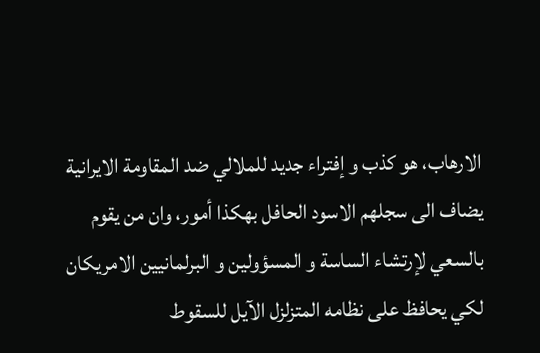الارهاب، هو کذب و إفتراء جديد للملالي ضد المقاومة الايرانية يضاف الى سجلهم الاسود الحافل بهکذا أمور، وان من يقوم بالسعي لإرتشاء الساسة و المسؤولين و البرلمانيين الامريکان لکي يحافظ على نظامه المتزلزل الآيل للسقوط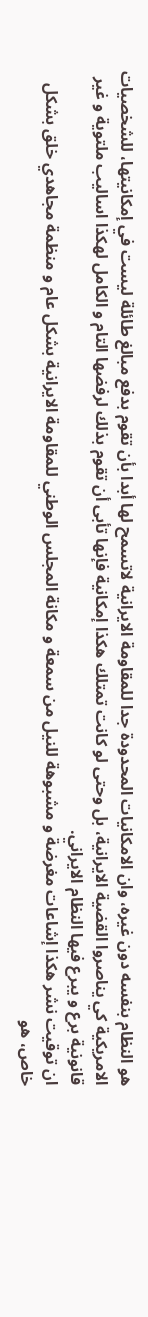هو النظام بنفسه دون غيره، وان الامکانيات المحدودة جدا للمقاومة الايرانية لاتسمح لها أبدا بأن تقوم بدفع مبالغ طائلة ليست في إمکانيتها، للشخصيات الامريکية کي يناصروا القضية الايرانية، بل وحتى لو کانت تمتلك هکذا إمکانية فإنها تأبى أن تقوم بذلك لرفضها التام و الکامل لهکذا اساليب ملتوية و غير قانونية برع و يبرع فيها النظام الايراني.
ان توقيت نشر هکذا إشاعات مغرضة و مشبوهة للنيل من سمعة و مکانة المجلس الوطني للمقاومة الايرانية بشکل عام و منظمة مجاهدي خلق بشکل خاص، هو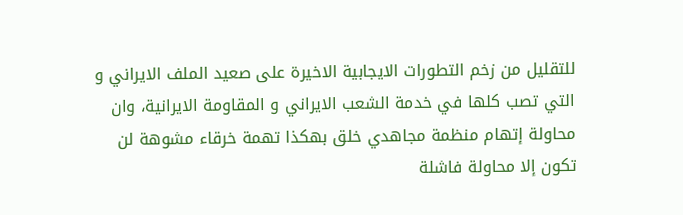للتقليل من زخم التطورات الايجابية الاخيرة على صعيد الملف الايراني و التي تصب کلها في خدمة الشعب الايراني و المقاومة الايرانية، وان محاولة إتهام منظمة مجاهدي خلق بهکذا تهمة خرقاء مشوهة لن تکون إلا محاولة فاشلة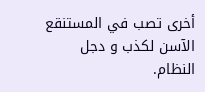أخرى تصب في المستنقع الآسن لکذب و دجل النظام.